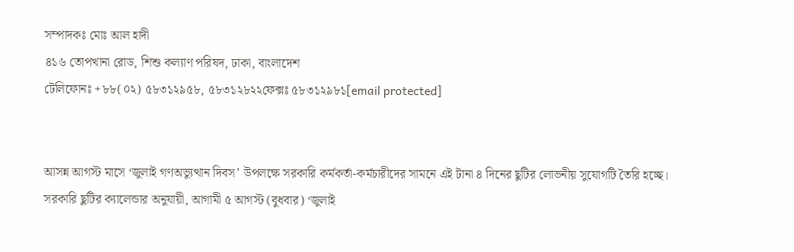সম্পাদকঃ মোঃ আল হাদী
৪১৬ তোপখানা রোড, শিশু কল্যাণ পরিষদ, ঢাকা, বাংলাদেশ
টেলিফোনঃ +৮৮(০২) ৫৮৩১২৯৫৮, ৫৮৩১২৮২২ফেক্সঃ ৫৮৩১২৯৮১[email protected]


আসন্ন আগস্ট মাসে ‘জুলাই গণঅভ্যুত্থান দিবস’ উপলক্ষে সরকারি কর্মকর্তা-কর্মচারীদের সামনে এই টানা ৪ দিনের ছুটির লোভনীয় সুযোগটি তৈরি হচ্ছে।
সরকারি ছুটির ক্যালেন্ডার অনুযায়ী, আগামী ৫ আগস্ট (বুধবার) ‘জুলাই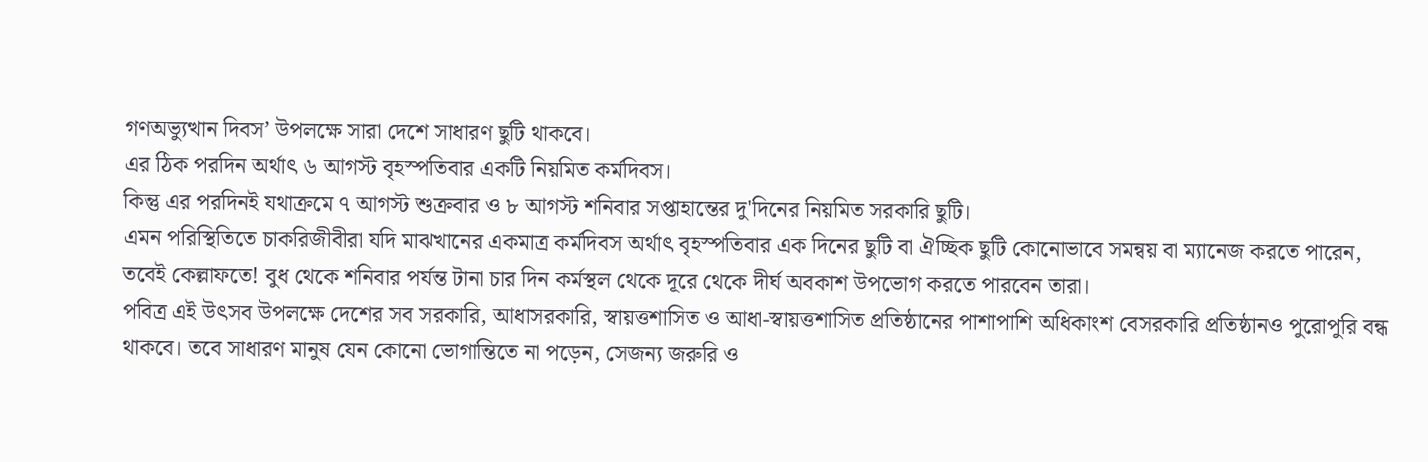গণঅভ্যুত্থান দিবস’ উপলক্ষে সারা দেশে সাধারণ ছুটি থাকবে।
এর ঠিক পরদিন অর্থাৎ ৬ আগস্ট বৃহস্পতিবার একটি নিয়মিত কর্মদিবস।
কিন্তু এর পরদিনই যথাক্রমে ৭ আগস্ট শুক্রবার ও ৮ আগস্ট শনিবার সপ্তাহান্তের দু'দিনের নিয়মিত সরকারি ছুটি।
এমন পরিস্থিতিতে চাকরিজীবীরা যদি মাঝখানের একমাত্র কর্মদিবস অর্থাৎ বৃহস্পতিবার এক দিনের ছুটি বা ঐচ্ছিক ছুটি কোনোভাবে সমন্বয় বা ম্যানেজ করতে পারেন, তবেই কেল্লাফতে! বুধ থেকে শনিবার পর্যন্ত টানা চার দিন কর্মস্থল থেকে দূরে থেকে দীর্ঘ অবকাশ উপভোগ করতে পারবেন তারা।
পবিত্র এই উৎসব উপলক্ষে দেশের সব সরকারি, আধাসরকারি, স্বায়ত্তশাসিত ও আধা-স্বায়ত্তশাসিত প্রতিষ্ঠানের পাশাপাশি অধিকাংশ বেসরকারি প্রতিষ্ঠানও পুরোপুরি বন্ধ থাকবে। তবে সাধারণ মানুষ যেন কোনো ভোগান্তিতে না পড়েন, সেজন্য জরুরি ও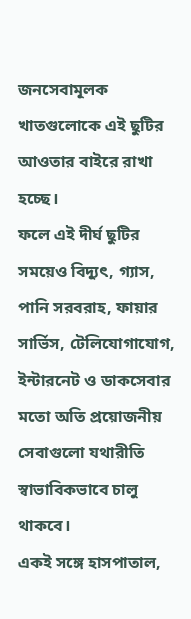জনসেবামূলক খাতগুলোকে এই ছুটির আওতার বাইরে রাখা হচ্ছে।
ফলে এই দীর্ঘ ছুটির সময়েও বিদ্যুৎ, গ্যাস, পানি সরবরাহ, ফায়ার সার্ভিস, টেলিযোগাযোগ, ইন্টারনেট ও ডাকসেবার মতো অতি প্রয়োজনীয় সেবাগুলো যথারীতি স্বাভাবিকভাবে চালু থাকবে।
একই সঙ্গে হাসপাতাল,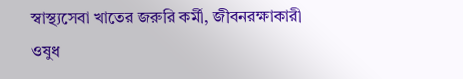স্বাস্থ্যসেবা খাতের জরুরি কর্মী, জীবনরক্ষাকারী ওষুধ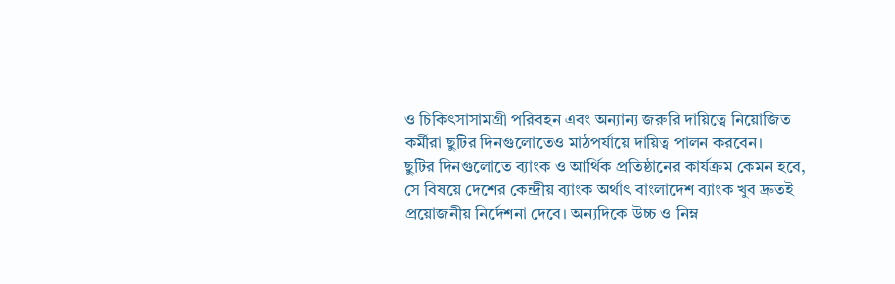ও চিকিৎসাসামগ্রী পরিবহন এবং অন্যান্য জরুরি দায়িত্বে নিয়োজিত কর্মীরা ছুটির দিনগুলোতেও মাঠপর্যায়ে দায়িত্ব পালন করবেন।
ছুটির দিনগুলোতে ব্যাংক ও আর্থিক প্রতিষ্ঠানের কার্যক্রম কেমন হবে, সে বিষয়ে দেশের কেন্দ্রীয় ব্যাংক অর্থাৎ বাংলাদেশ ব্যাংক খুব দ্রুতই প্রয়োজনীয় নির্দেশনা দেবে। অন্যদিকে উচ্চ ও নিম্ন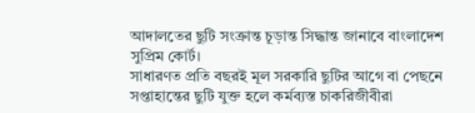আদালতের ছুটি সংক্রান্ত চূড়ান্ত সিদ্ধান্ত জানাবে বাংলাদেশ সুপ্রিম কোর্ট।
সাধারণত প্রতি বছরই মূল সরকারি ছুটির আগে বা পেছনে সপ্তাহান্তের ছুটি যুক্ত হলে কর্মব্যস্ত চাকরিজীবীরা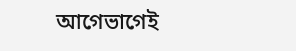আগেভাগেই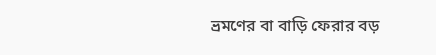ভ্রমণের বা বাড়ি ফেরার বড়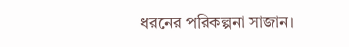ধরনের পরিকল্পনা সাজান।